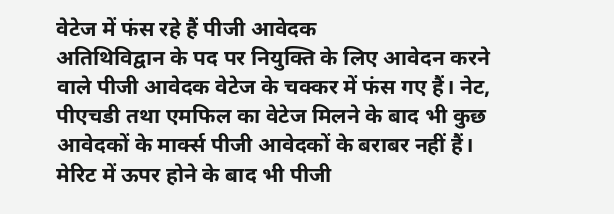वेटेज में फंस रहे हैं पीजी आवेदक
अतिथिविद्वान के पद पर नियुक्ति के लिए आवेदन करने वाले पीजी आवेदक वेटेज के चक्कर में फंस गए हैं। नेट, पीएचडी तथा एमफिल का वेटेज मिलने के बाद भी कुछ आवेदकों के मार्क्स पीजी आवेदकों के बराबर नहीं हैं। मेरिट में ऊपर होने के बाद भी पीजी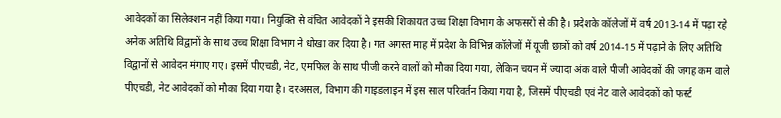आवेदकों का सिलेक्शन नहीं किया गया। नियुक्ति से वंचित आवेदकों ने इसकी शिकायत उच्च शिक्षा विभाग के अफसरों से की है। प्रदेशके कॉलेजों में वर्ष 2013-14 में पढ़ा रहे अनेक अतिथि विद्वानों के साथ उच्च शिक्षा विभाग ने धोखा कर दिया है। गत अगस्त माह में प्रदेश के विभिन्न कॉलेजों में यूजी छात्रों को वर्ष 2014-15 में पढ़ाने के लिए अतिथि विद्वानों से आवेदन मंगाए गए। इसमें पीएचडी, नेट, एमफिल के साथ पीजी करने वालों को मौका दिया गया, लेकिन चयन में ज्यादा अंक वाले पीजी आवेदकों की जगह कम वाले पीएचडी, नेट आवेदकों को मौका दिया गया है। दरअसल, विभाग की गाइडलाइन में इस साल परिवर्तन किया गया है, जिसमें पीएचडी एवं नेट वाले आवेदकों को फर्स्ट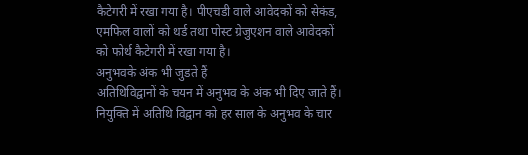कैटेगरी में रखा गया है। पीएचडी वाले आवेदकों को सेकंड, एमफिल वालों को थर्ड तथा पोस्ट ग्रेजुएशन वाले आवेदकों को फोर्थ कैटेगरी में रखा गया है।
अनुभवके अंक भी जुडते हैं
अतिथिविद्वानों के चयन में अनुभव के अंक भी दिए जाते हैं। नियुक्ति में अतिथि विद्वान को हर साल के अनुभव के चार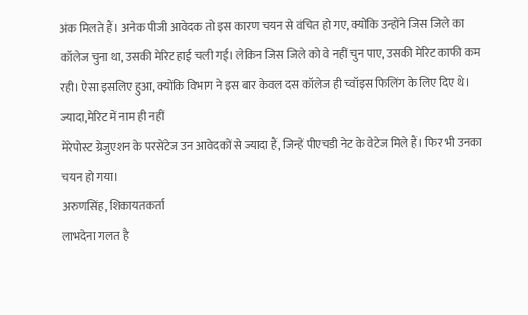अंक मिलते हैं। अनेक पीजी आवेदक तो इस कारण चयन से वंचित हो गए, क्योंकि उन्होंने जिस जिले का कॉलेज चुना था, उसकी मेरिट हाई चली गई। लेकिन जिस जिले को वे नहीं चुन पाए, उसकी मेरिट काफी कम रही। ऐसा इसलिए हुआ, क्योंकि विभाग ने इस बार केवल दस कॉलेज ही च्वॉइस फिलिंग के लिए दिए थे।
ज्यादा,मेरिट में नाम ही नहीं
मेरेपोस्ट ग्रेजुएशन के परसेंटेज उन आवेदकों से ज्यादा हैं, जिन्हें पीएचडी नेट के वेटेज मिले हैं। फिर भी उनका चयन हो गया।
अरुणसिंह, शिकायतकर्ता
लाभदेना गलत है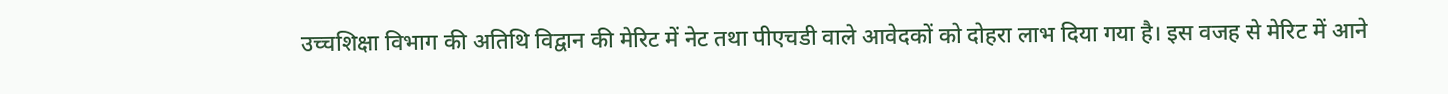उच्चशिक्षा विभाग की अतिथि विद्वान की मेरिट में नेट तथा पीएचडी वाले आवेदकों को दोहरा लाभ दिया गया है। इस वजह से मेरिट में आने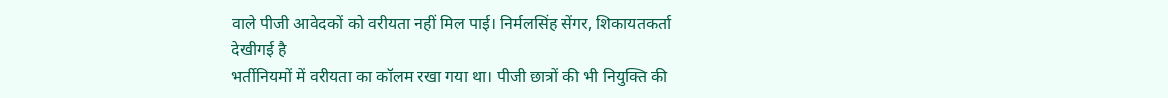वाले पीजी आवेदकों को वरीयता नहीं मिल पाई। निर्मलसिंह सेंगर, शिकायतकर्ता
देखीगई है
भर्तीनियमों में वरीयता का कॉलम रखा गया था। पीजी छात्रों की भी नियुक्ति की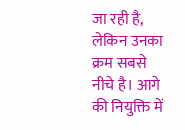जा रही है, लेकिन उनका क्रम सबसे नीचे है। आगे की नियुक्ति में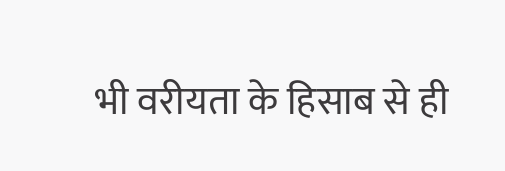भी वरीयता के हिसाब से ही